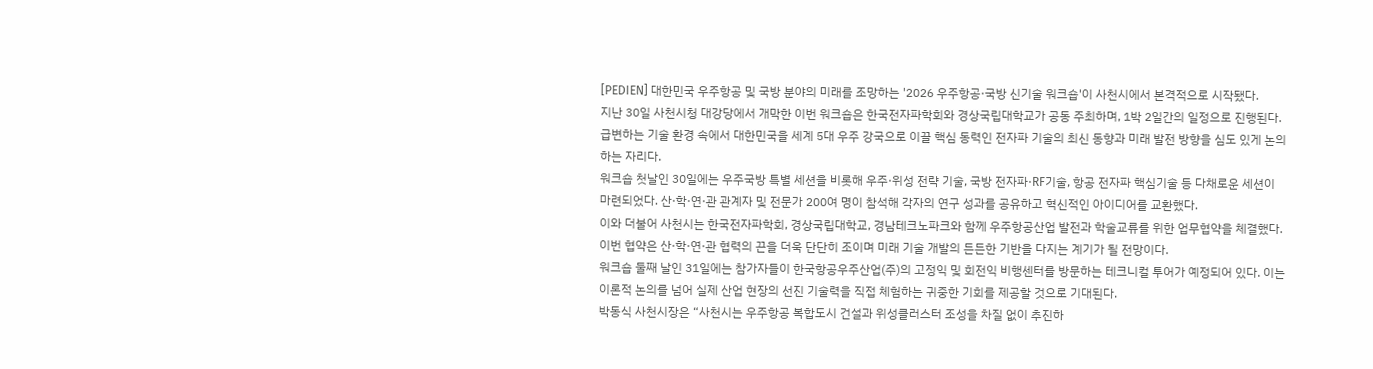[PEDIEN] 대한민국 우주항공 및 국방 분야의 미래를 조망하는 '2026 우주항공·국방 신기술 워크숍'이 사천시에서 본격적으로 시작됐다.
지난 30일 사천시청 대강당에서 개막한 이번 워크숍은 한국전자파학회와 경상국립대학교가 공동 주최하며, 1박 2일간의 일정으로 진행된다. 급변하는 기술 환경 속에서 대한민국을 세계 5대 우주 강국으로 이끌 핵심 동력인 전자파 기술의 최신 동향과 미래 발전 방향을 심도 있게 논의하는 자리다.
워크숍 첫날인 30일에는 우주국방 특별 세션을 비롯해 우주·위성 전략 기술, 국방 전자파·RF기술, 항공 전자파 핵심기술 등 다채로운 세션이 마련되었다. 산·학·연·관 관계자 및 전문가 200여 명이 참석해 각자의 연구 성과를 공유하고 혁신적인 아이디어를 교환했다.
이와 더불어 사천시는 한국전자파학회, 경상국립대학교, 경남테크노파크와 함께 우주항공산업 발전과 학술교류를 위한 업무협약을 체결했다. 이번 협약은 산·학·연·관 협력의 끈을 더욱 단단히 조이며 미래 기술 개발의 든든한 기반을 다지는 계기가 될 전망이다.
워크숍 둘째 날인 31일에는 참가자들이 한국항공우주산업(주)의 고정익 및 회전익 비행센터를 방문하는 테크니컬 투어가 예정되어 있다. 이는 이론적 논의를 넘어 실제 산업 현장의 선진 기술력을 직접 체험하는 귀중한 기회를 제공할 것으로 기대된다.
박동식 사천시장은 “사천시는 우주항공 복합도시 건설과 위성클러스터 조성을 차질 없이 추진하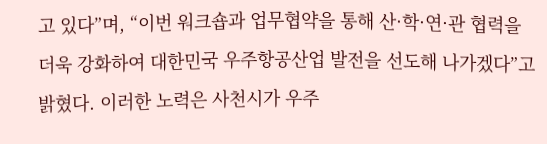고 있다”며, “이번 워크숍과 업무협약을 통해 산·학·연·관 협력을 더욱 강화하여 대한민국 우주항공산업 발전을 선도해 나가겠다”고 밝혔다. 이러한 노력은 사천시가 우주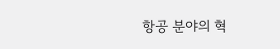항공 분야의 혁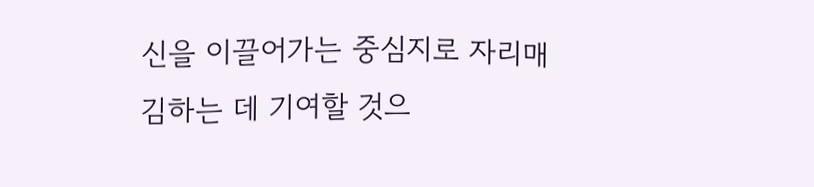신을 이끌어가는 중심지로 자리매김하는 데 기여할 것으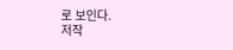로 보인다.
저작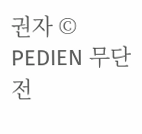권자 © PEDIEN 무단전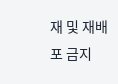재 및 재배포 금지